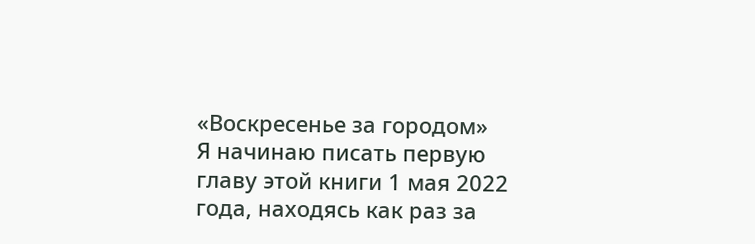«Воскресенье за городом»
Я начинаю писать первую главу этой книги 1 мая 2022 года, находясь как раз за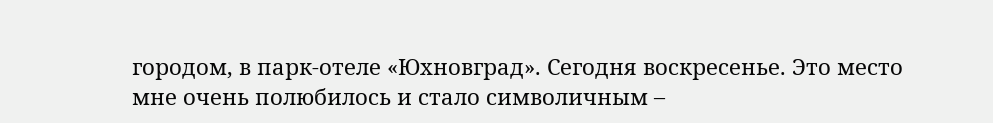городом, в парк-отеле «Юхновград». Сегодня воскресенье. Это место мне очень полюбилось и стало символичным –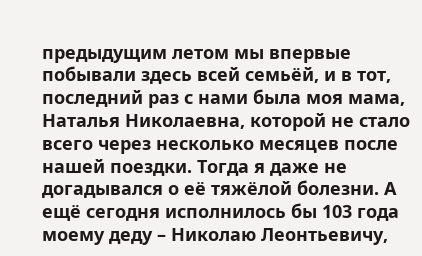предыдущим летом мы впервые побывали здесь всей семьёй, и в тот, последний раз с нами была моя мама, Наталья Николаевна, которой не стало всего через несколько месяцев после нашей поездки. Тогда я даже не догадывался о её тяжёлой болезни. А ещё сегодня исполнилось бы 103 года моему деду – Николаю Леонтьевичу,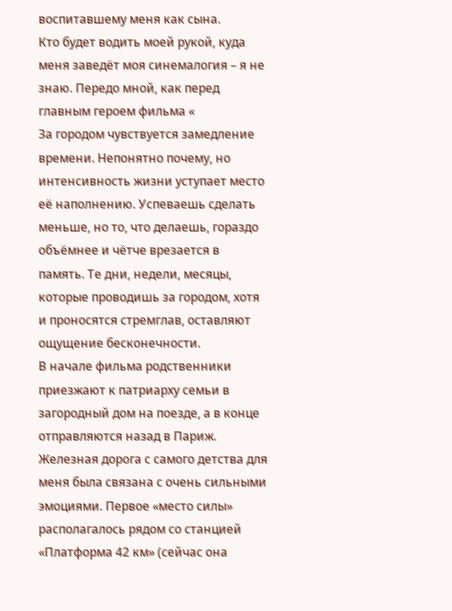воспитавшему меня как сына.
Кто будет водить моей рукой, куда меня заведёт моя синемалогия – я не знаю. Передо мной, как перед главным героем фильма «
За городом чувствуется замедление времени. Непонятно почему, но интенсивность жизни уступает место её наполнению. Успеваешь сделать меньше, но то, что делаешь, гораздо объёмнее и чётче врезается в память. Те дни, недели, месяцы, которые проводишь за городом, хотя и проносятся стремглав, оставляют ощущение бесконечности.
В начале фильма родственники приезжают к патриарху семьи в загородный дом на поезде, а в конце отправляются назад в Париж. Железная дорога с самого детства для меня была связана с очень сильными эмоциями. Первое «место силы» располагалось рядом со станцией «Платформа 42 км» (сейчас она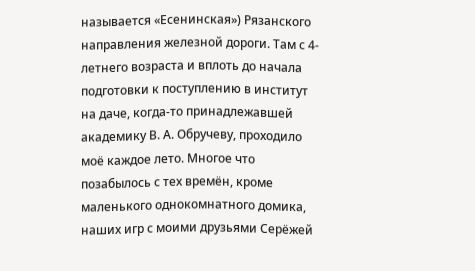называется «Есенинская») Рязанского направления железной дороги. Там с 4-летнего возраста и вплоть до начала подготовки к поступлению в институт на даче, когда-то принадлежавшей академику В. А. Обручеву, проходило моё каждое лето. Многое что позабылось с тех времён, кроме маленького однокомнатного домика, наших игр с моими друзьями Серёжей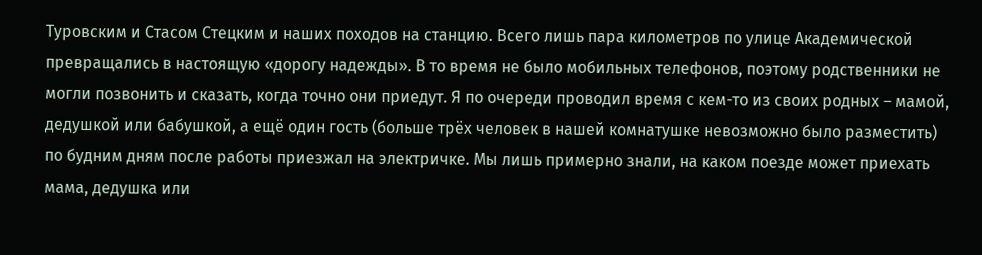Туровским и Стасом Стецким и наших походов на станцию. Всего лишь пара километров по улице Академической превращались в настоящую «дорогу надежды». В то время не было мобильных телефонов, поэтому родственники не могли позвонить и сказать, когда точно они приедут. Я по очереди проводил время с кем-то из своих родных – мамой, дедушкой или бабушкой, а ещё один гость (больше трёх человек в нашей комнатушке невозможно было разместить) по будним дням после работы приезжал на электричке. Мы лишь примерно знали, на каком поезде может приехать мама, дедушка или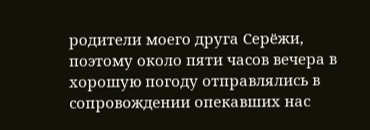родители моего друга Серёжи, поэтому около пяти часов вечера в хорошую погоду отправлялись в сопровождении опекавших нас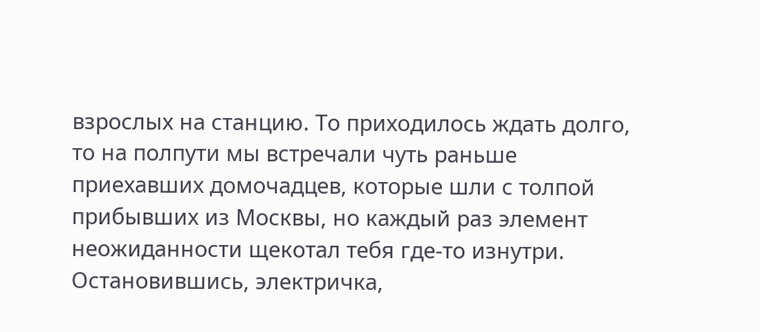взрослых на станцию. То приходилось ждать долго, то на полпути мы встречали чуть раньше приехавших домочадцев, которые шли с толпой прибывших из Москвы, но каждый раз элемент неожиданности щекотал тебя где-то изнутри. Остановившись, электричка,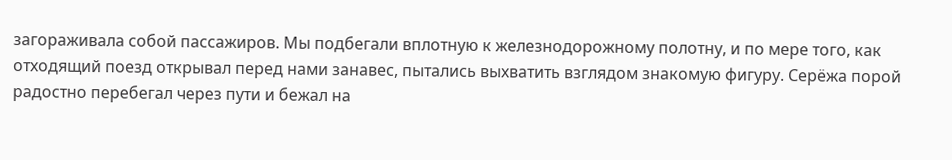загораживала собой пассажиров. Мы подбегали вплотную к железнодорожному полотну, и по мере того, как отходящий поезд открывал перед нами занавес, пытались выхватить взглядом знакомую фигуру. Серёжа порой радостно перебегал через пути и бежал на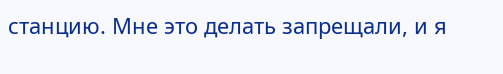станцию. Мне это делать запрещали, и я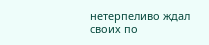нетерпеливо ждал своих по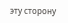эту сторону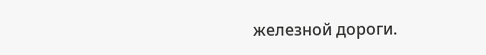железной дороги.